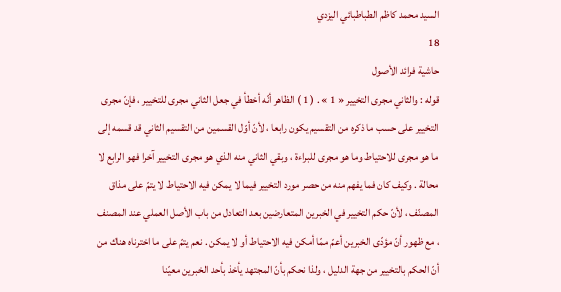السيد محمد كاظم الطباطبائي اليزدي
18
حاشية فرائد الأصول
قوله : والثاني مجرى التخيير « 1 » . ( 1 ) الظاهر أنّه أخطأ في جعل الثاني مجرى للتخيير ، فإنّ مجرى التخيير على حسب ما ذكره من التقسيم يكون رابعا ، لأنّ أوّل القسمين من التقسيم الثاني قد قسمه إلى ما هو مجرى للاحتياط وما هو مجرى للبراءة ، وبقي الثاني منه الذي هو مجرى التخيير آخرا فهو الرابع لا محالة . وكيف كان فما يفهم منه من حصر مورد التخيير فيما لا يمكن فيه الاحتياط لا يتمّ على مذاق المصنّف ، لأنّ حكم التخيير في الخبرين المتعارضين بعد التعادل من باب الأصل العملي عند المصنف ، مع ظهور أنّ مؤدّى الخبرين أعمّ ممّا أمكن فيه الاحتياط أو لا يمكن . نعم يتمّ على ما اخترناه هناك من أنّ الحكم بالتخيير من جهة الدليل ، ولذا نحكم بأنّ المجتهد يأخذ بأحد الخبرين معيّنا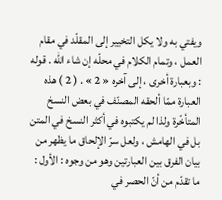ويفتي به ولا يكل التخيير إلى المقلّد في مقام العمل ، وتمام الكلام في محلّه إن شاء اللّه . قوله : وبعبارة أخرى ، إلى آخره « 2 » . ( 2 ) هذه العبارة ممّا ألحقه المصنّف في بعض النسخ المتأخّرة ولذا لم يكتبوه في أكثر النسخ في المتن بل في الهامش ، ولعل سرّ الإلحاق ما يظهر من بيان الفرق بين العبارتين وهو من وجوه : الأول : ما تقدّم من أنّ الحصر في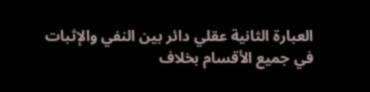العبارة الثانية عقلي دائر بين النفي والإثبات في جميع الأقسام بخلاف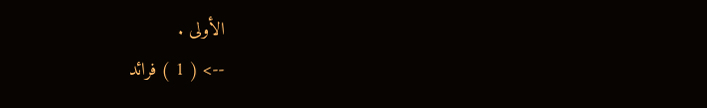الأولى .
--> ( 1 ) فرائد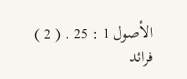الأصول 1 : 25 . ( 2 ) فرائد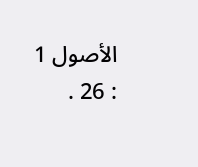الأصول 1 : 26 .